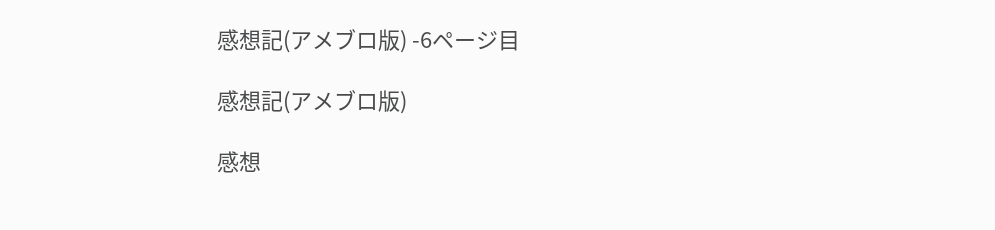感想記(アメブロ版) -6ページ目

感想記(アメブロ版)

感想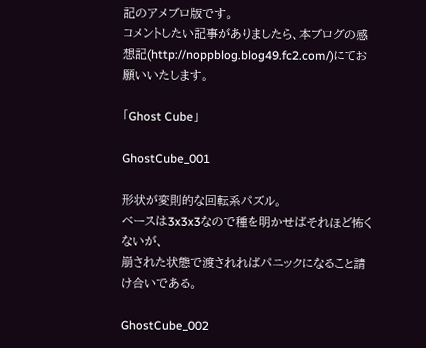記のアメブロ版です。
コメントしたい記事がありましたら、本ブログの感想記(http://noppblog.blog49.fc2.com/)にてお願いいたします。

「Ghost Cube」

GhostCube_001

形状が変則的な回転系パズル。
ベースは3x3x3なので種を明かせばそれほど怖くないが、
崩された状態で渡されればパニックになること請け合いである。

GhostCube_002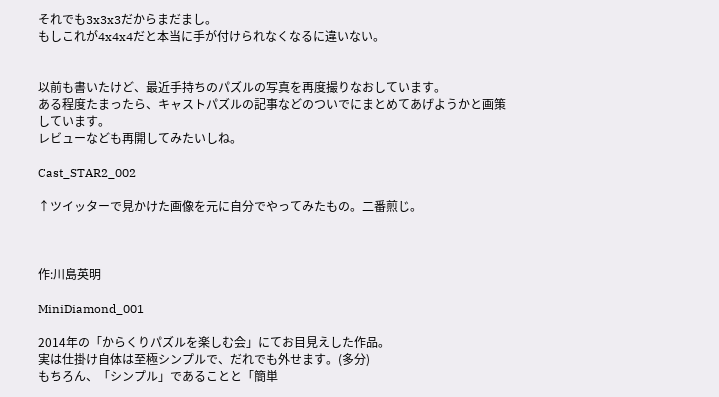それでも3x3x3だからまだまし。
もしこれが4x4x4だと本当に手が付けられなくなるに違いない。


以前も書いたけど、最近手持ちのパズルの写真を再度撮りなおしています。
ある程度たまったら、キャストパズルの記事などのついでにまとめてあげようかと画策しています。
レビューなども再開してみたいしね。

Cast_STAR2_002

↑ツイッターで見かけた画像を元に自分でやってみたもの。二番煎じ。



作:川島英明

MiniDiamond_001

2014年の「からくりパズルを楽しむ会」にてお目見えした作品。
実は仕掛け自体は至極シンプルで、だれでも外せます。(多分)
もちろん、「シンプル」であることと「簡単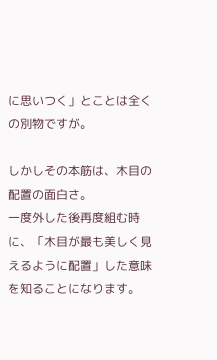に思いつく」とことは全くの別物ですが。

しかしその本筋は、木目の配置の面白さ。
一度外した後再度組む時に、「木目が最も美しく見えるように配置」した意味を知ることになります。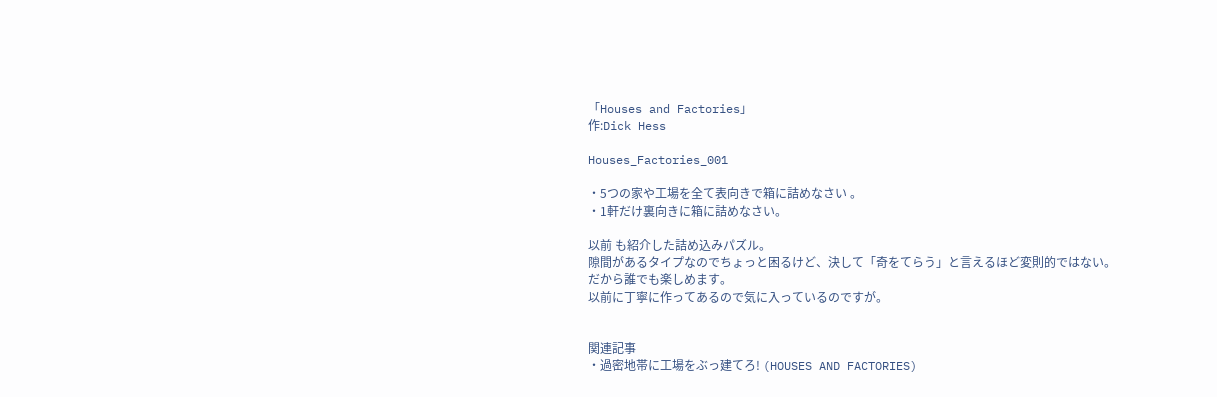「Houses and Factories」
作:Dick Hess

Houses_Factories_001

・5つの家や工場を全て表向きで箱に詰めなさい 。
・1軒だけ裏向きに箱に詰めなさい。

以前 も紹介した詰め込みパズル。
隙間があるタイプなのでちょっと困るけど、決して「奇をてらう」と言えるほど変則的ではない。
だから誰でも楽しめます。
以前に丁寧に作ってあるので気に入っているのですが。


関連記事
・過密地帯に工場をぶっ建てろ! (HOUSES AND FACTORIES)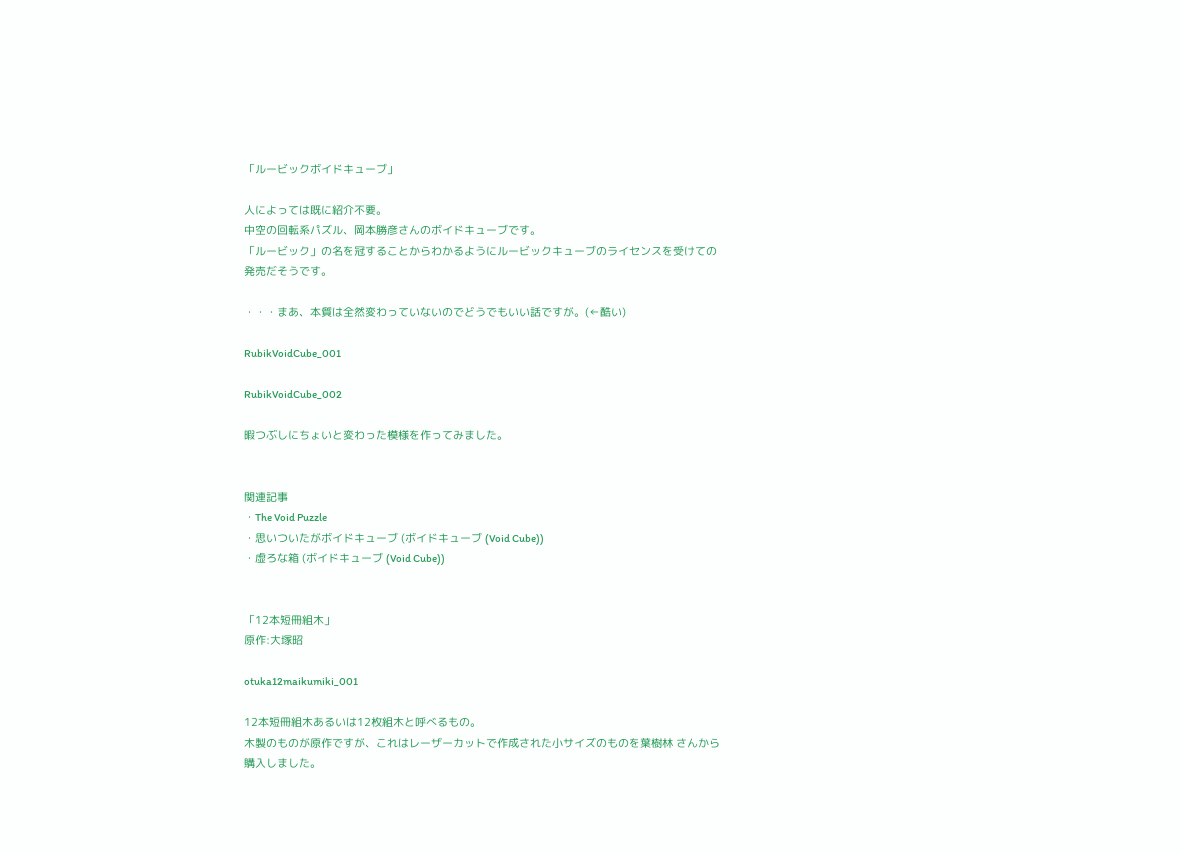「ルービックボイドキューブ」

人によっては既に紹介不要。
中空の回転系パズル、岡本勝彦さんのボイドキューブです。
「ルービック」の名を冠することからわかるようにルービックキューブのライセンスを受けての発売だそうです。

・・・まあ、本質は全然変わっていないのでどうでもいい話ですが。(←酷い)

RubikVoidCube_001

RubikVoidCube_002

暇つぶしにちょいと変わった模様を作ってみました。


関連記事
・The Void Puzzle
・思いついたがボイドキューブ (ボイドキューブ (Void Cube))
・虚ろな箱 (ボイドキューブ (Void Cube))


「12本短冊組木」
原作:大塚昭

otuka12maikumiki_001

12本短冊組木あるいは12枚組木と呼べるもの。
木製のものが原作ですが、これはレーザーカットで作成された小サイズのものを葉樹林 さんから購入しました。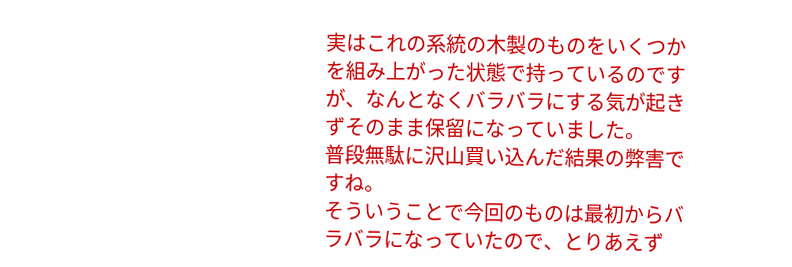実はこれの系統の木製のものをいくつかを組み上がった状態で持っているのですが、なんとなくバラバラにする気が起きずそのまま保留になっていました。
普段無駄に沢山買い込んだ結果の弊害ですね。
そういうことで今回のものは最初からバラバラになっていたので、とりあえず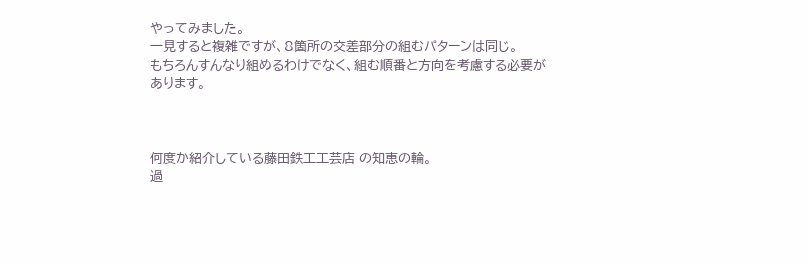やってみました。
一見すると複雑ですが、8箇所の交差部分の組むパターンは同じ。
もちろんすんなり組めるわけでなく、組む順番と方向を考慮する必要があります。



何度か紹介している藤田鉄工工芸店 の知恵の輪。
過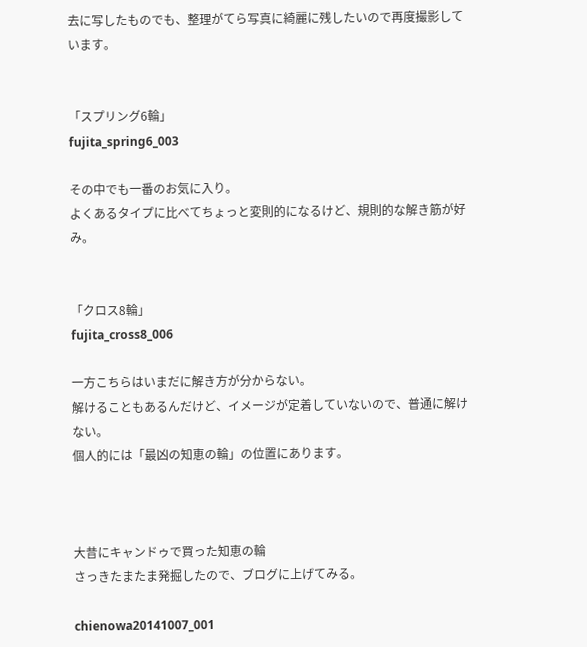去に写したものでも、整理がてら写真に綺麗に残したいので再度撮影しています。


「スプリング6輪」
fujita_spring6_003

その中でも一番のお気に入り。
よくあるタイプに比べてちょっと変則的になるけど、規則的な解き筋が好み。


「クロス8輪」
fujita_cross8_006

一方こちらはいまだに解き方が分からない。
解けることもあるんだけど、イメージが定着していないので、普通に解けない。
個人的には「最凶の知恵の輪」の位置にあります。



大昔にキャンドゥで買った知恵の輪
さっきたまたま発掘したので、ブログに上げてみる。

chienowa20141007_001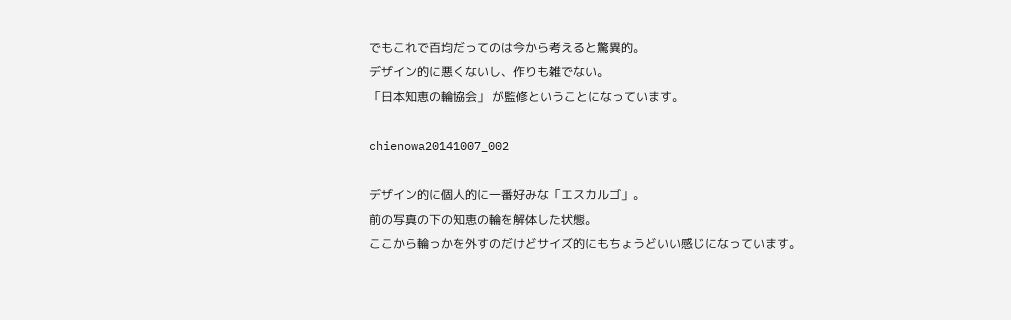でもこれで百均だってのは今から考えると驚異的。
デザイン的に悪くないし、作りも雑でない。
「日本知恵の輪協会」 が監修ということになっています。

chienowa20141007_002

デザイン的に個人的に一番好みな「エスカルゴ」。
前の写真の下の知恵の輪を解体した状態。
ここから輪っかを外すのだけどサイズ的にもちょうどいい感じになっています。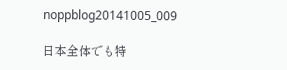noppblog20141005_009

日本全体でも特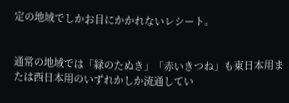定の地域でしかお目にかかれないレシート。


通常の地域では「緑のたぬき」「赤いきつね」も東日本用または西日本用のいずれかしか流通してい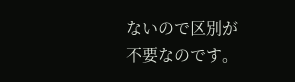ないので区別が不要なのです。